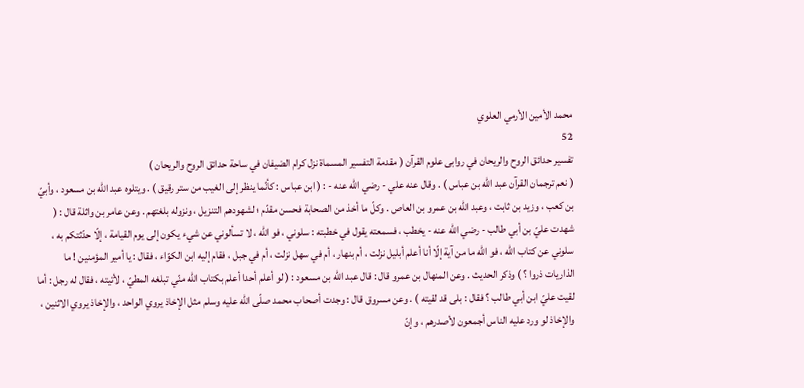محمد الأمين الأرمي العلوي
52
تفسير حدائق الروح والريحان في روابى علوم القرآن ( مقدمة التفسير المسماة نزل كرام الضيفان في ساحة حدائق الروح والريحان )
( نعم ترجمان القرآن عبد اللّه بن عباس ) . وقال عنه علي - رضي اللّه عنه - : ( ابن عباس : كأنّما ينظر إلى الغيب من ستر رقيق ) . ويتلوه عبد اللّه بن مسعود ، وأبيّ بن كعب ، وزيد بن ثابت ، وعبد اللّه بن عمرو بن العاص . وكلّ ما أخذ من الصحابة فحسن مقدّم ؛ لشهودهم التنزيل ، ونزوله بلغتهم . وعن عامر بن واثلة قال : ( شهدت عليّ بن أبي طالب - رضي اللّه عنه - يخطب ، فسمعته يقول في خطبته : سلوني ، فو اللّه ، لا تسألوني عن شيء يكون إلى يوم القيامة ، إلّا حدّثتكم به ، سلوني عن كتاب اللّه ، فو اللّه ما من آية إلّا أنا أعلم أبليل نزلت ، أم بنهار ، أم في سهل نزلت ، أم في جبل ، فقام إليه ابن الكوّاء ، فقال : يا أمير المؤمنين ! ما الذاريات ذروا ؟ ) وذكر الحديث . وعن المنهال بن عمرو قال : قال عبد اللّه بن مسعود : ( لو أعلم أحدا أعلم بكتاب اللّه منّي تبلغه المطيّ ، لأتيته ، فقال له رجل : أما لقيت عليّ ابن أبي طالب ؟ فقال : بلى قد لقيته ) . وعن مسروق قال : وجدت أصحاب محمد صلّى اللّه عليه وسلم مثل الإخاذ يروي الواحد ، والإخاذ يروي الاثنين ، والإخاذ لو ورد عليه الناس أجمعون لأصدرهم ، وإنّ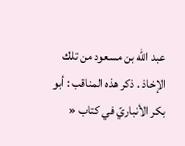عبد اللّه بن مسعود من تلك الإخاذ . ذكر هذه المناقب : أبو بكر الأنباريّ في كتاب «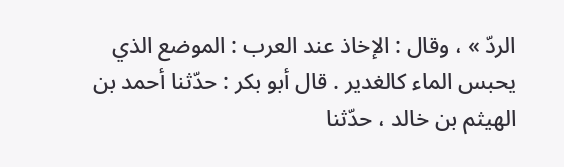الردّ » ، وقال : الإخاذ عند العرب : الموضع الذي يحبس الماء كالغدير . قال أبو بكر : حدّثنا أحمد بن الهيثم بن خالد ، حدّثنا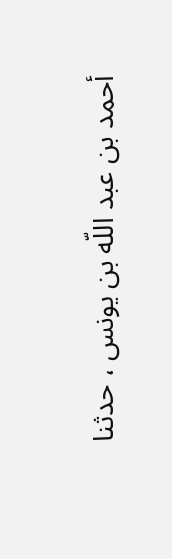أحمد بن عبد اللّه بن يونس ، حدثنا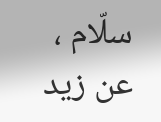سلّام ، عن زيد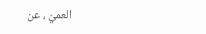العميّ ، عن